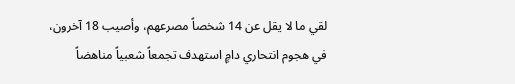لقي ما لا يقل عن 14 شخصاً مصرعهم، وأصيب 18 آخرون، في هجوم انتحاري دامٍ استهدف تجمعاً شعبياً مناهضاً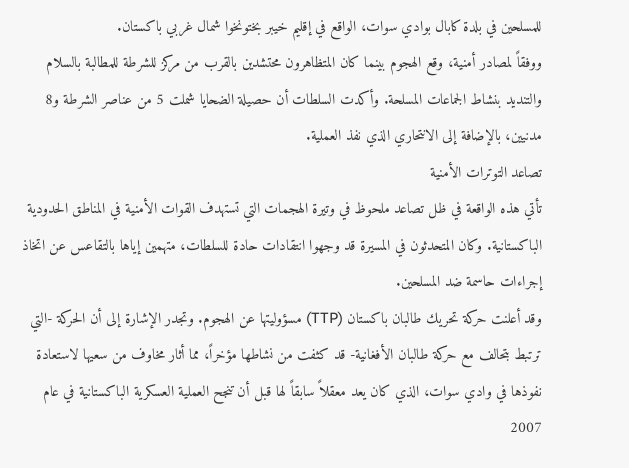للمسلحين في بلدة كابال بوادي سوات، الواقع في إقليم خيبر بختونخوا شمال غربي باكستان.
ووفقاً لمصادر أمنية، وقع الهجوم بينما كان المتظاهرون محتشدين بالقرب من مركز للشرطة للمطالبة بالسلام والتنديد بنشاط الجماعات المسلحة. وأكدت السلطات أن حصيلة الضحايا شملت 5 من عناصر الشرطة و8 مدنيين، بالإضافة إلى الانتحاري الذي نفذ العملية.
تصاعد التوترات الأمنية
تأتي هذه الواقعة في ظل تصاعد ملحوظ في وتيرة الهجمات التي تستهدف القوات الأمنية في المناطق الحدودية الباكستانية. وكان المتحدثون في المسيرة قد وجهوا انتقادات حادة للسلطات، متهمين إياها بالتقاعس عن اتخاذ إجراءات حاسمة ضد المسلحين.
وقد أعلنت حركة تحريك طالبان باكستان (TTP) مسؤوليتها عن الهجوم. وتجدر الإشارة إلى أن الحركة -التي ترتبط بتحالف مع حركة طالبان الأفغانية- قد كثفت من نشاطها مؤخراً، مما أثار مخاوف من سعيها لاستعادة نفوذها في وادي سوات، الذي كان يعد معقلاً سابقاً لها قبل أن تنجح العملية العسكرية الباكستانية في عام 2007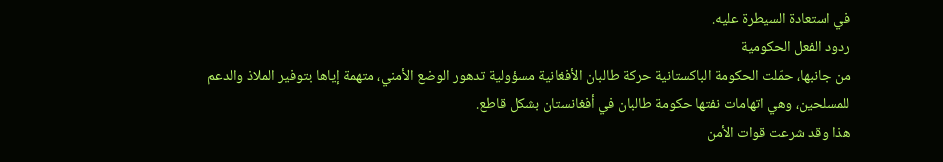في استعادة السيطرة عليه.
ردود الفعل الحكومية
من جانبها، حمّلت الحكومة الباكستانية حركة طالبان الأفغانية مسؤولية تدهور الوضع الأمني، متهمة إياها بتوفير الملاذ والدعم للمسلحين، وهي اتهامات نفتها حكومة طالبان في أفغانستان بشكل قاطع.
هذا وقد شرعت قوات الأمن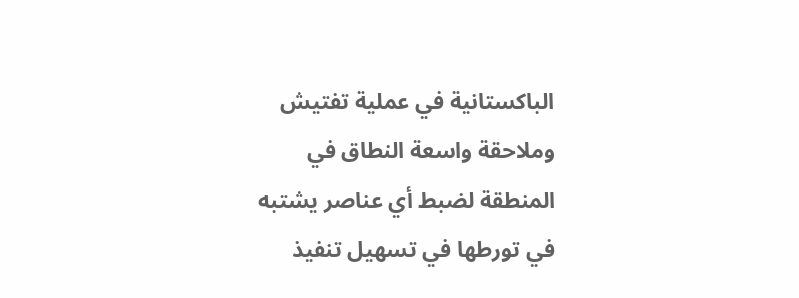الباكستانية في عملية تفتيش وملاحقة واسعة النطاق في المنطقة لضبط أي عناصر يشتبه في تورطها في تسهيل تنفيذ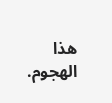هذا الهجوم.